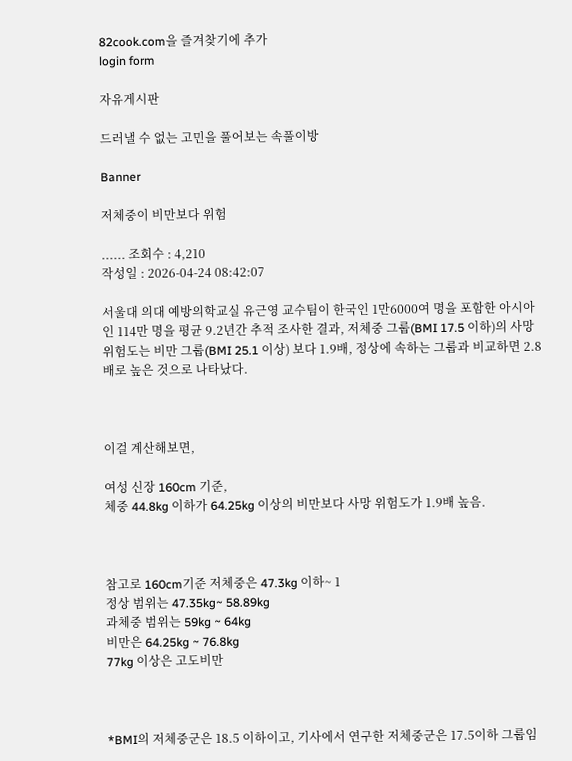82cook.com을 즐겨찾기에 추가
login form

자유게시판

드러낼 수 없는 고민을 풀어보는 속풀이방

Banner

저체중이 비만보다 위험

...... 조회수 : 4,210
작성일 : 2026-04-24 08:42:07

서울대 의대 예방의학교실 유근영 교수팀이 한국인 1만6000여 명을 포함한 아시아인 114만 명을 평균 9.2년간 추적 조사한 결과, 저체중 그룹(BMI 17.5 이하)의 사망 위험도는 비만 그룹(BMI 25.1 이상) 보다 1.9배, 정상에 속하는 그룹과 비교하면 2.8배로 높은 것으로 나타났다.



이걸 계산해보면,

여성 신장 160cm 기준,
체중 44.8kg 이하가 64.25kg 이상의 비만보다 사망 위험도가 1.9배 높음.



참고로 160cm기준 저체중은 47.3kg 이하~ 1
정상 범위는 47.35kg~ 58.89kg
과체중 범위는 59kg ~ 64kg
비만은 64.25kg ~ 76.8kg
77kg 이상은 고도비만



*BMI의 저체중군은 18.5 이하이고, 기사에서 연구한 저체중군은 17.5이하 그룹임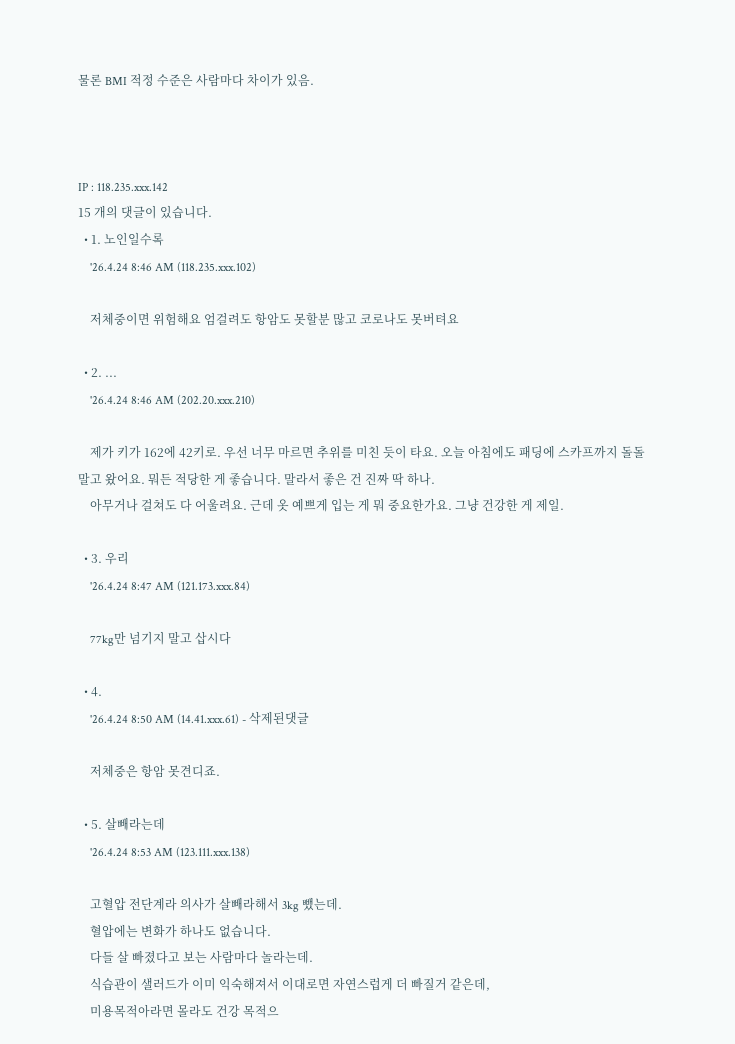물론 BMI 적정 수준은 사람마다 차이가 있음.



IP : 118.235.xxx.142
15 개의 댓글이 있습니다.
  • 1. 노인일수록
    '26.4.24 8:46 AM (118.235.xxx.102)

    저체중이면 위험해요 엄걸려도 항암도 못할분 많고 코로나도 못버텨요

  • 2. ...
    '26.4.24 8:46 AM (202.20.xxx.210)

    제가 키가 162에 42키로. 우선 너무 마르면 추위를 미친 듯이 타요. 오늘 아침에도 패딩에 스카프까지 돌돌 말고 왔어요. 뭐든 적당한 게 좋습니다. 말라서 좋은 건 진짜 딱 하나.
    아무거나 걸쳐도 다 어울려요. 근데 옷 예쁘게 입는 게 뭐 중요한가요. 그냥 건강한 게 제일.

  • 3. 우리
    '26.4.24 8:47 AM (121.173.xxx.84)

    77kg만 넘기지 말고 삽시다

  • 4.
    '26.4.24 8:50 AM (14.41.xxx.61) - 삭제된댓글

    저체중은 항암 못견디죠.

  • 5. 살빼라는데
    '26.4.24 8:53 AM (123.111.xxx.138)

    고혈압 전단계라 의사가 살빼라해서 3kg 뺐는데.
    혈압에는 변화가 하나도 없습니다.
    다들 살 빠졌다고 보는 사람마다 놀라는데.
    식습관이 샐러드가 이미 익숙해져서 이대로면 자연스럽게 더 빠질거 같은데,
    미용목적아라면 몰라도 건강 목적으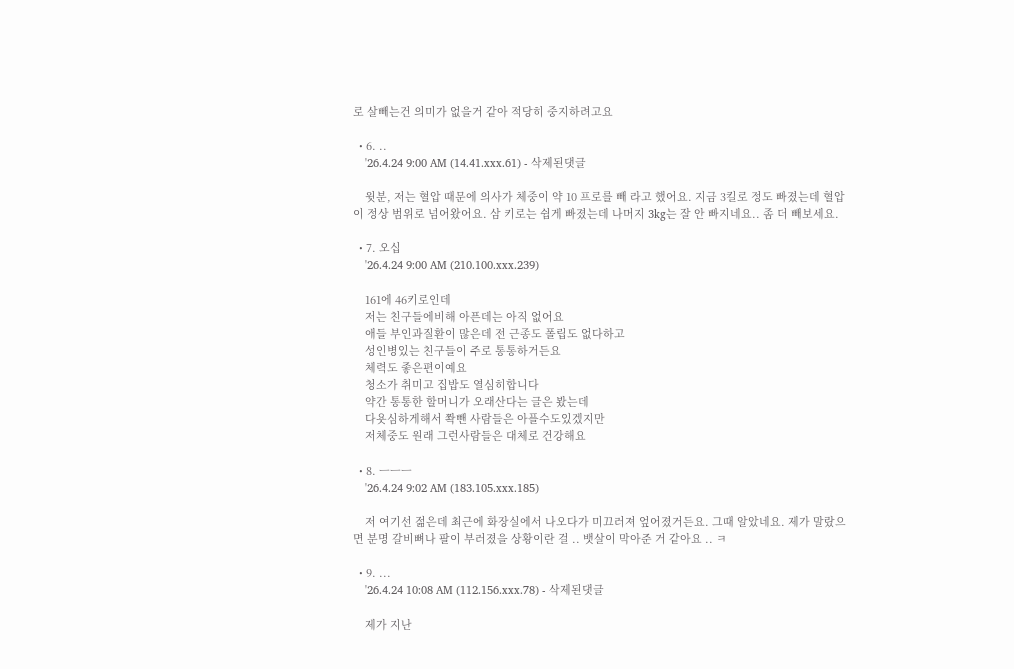로 살빼는건 의미가 없을거 같아 적당히 중지하려고요

  • 6. ..
    '26.4.24 9:00 AM (14.41.xxx.61) - 삭제된댓글

    윗분, 저는 혈압 때문에 의사가 체중이 약 10 프로를 빼 라고 했어요. 지금 3킬로 정도 빠졌는데 혈압이 정상 범위로 넘어왔어요. 삼 키로는 쉽게 빠졌는데 나머지 3kg는 잘 안 빠지네요.. 좀 더 빼보세요.

  • 7. 오십
    '26.4.24 9:00 AM (210.100.xxx.239)

    161에 46키로인데
    저는 친구들에비해 아픈데는 아직 없어요
    애들 부인과질환이 많은데 전 근종도 폴립도 없다하고
    성인병있는 친구들이 주로 통통하거든요
    체력도 좋은편이예요
    청소가 취미고 집밥도 열심히합니다
    약간 통통한 할머니가 오래산다는 글은 봤는데
    다욧심하게해서 쫙뺀 사람들은 아플수도있겠지만
    저체중도 원래 그런사람들은 대체로 건강해요

  • 8. ㅡㅡㅡ
    '26.4.24 9:02 AM (183.105.xxx.185)

    저 여기선 젊은데 최근에 화장실에서 나오다가 미끄러져 엎어졌거든요. 그때 알았네요. 제가 말랐으면 분명 갈비뼈나 팔이 부러졌을 상황이란 걸 .. 뱃살이 막아준 거 같아요 .. ㅋ

  • 9. ...
    '26.4.24 10:08 AM (112.156.xxx.78) - 삭제된댓글

    제가 지난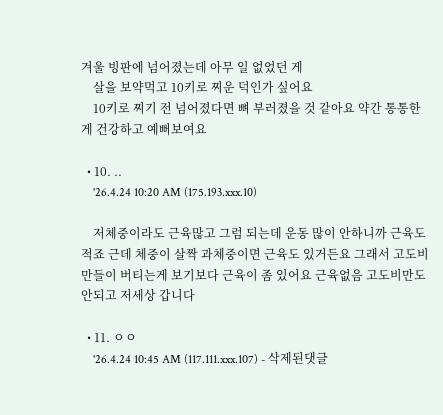겨울 빙판에 넘어졌는데 아무 일 없었던 게
    살을 보약먹고 10키로 찌운 덕인가 싶어요
    10키로 찌기 전 넘어졌다면 뼈 부러졌을 것 같아요 약간 통통한 게 건강하고 예뻐보여요

  • 10. ..
    '26.4.24 10:20 AM (175.193.xxx.10)

    저체중이라도 근육많고 그럼 되는데 운동 많이 안하니까 근육도 적죠 근데 체중이 살짝 과체중이면 근육도 있거든요 그래서 고도비만들이 버티는게 보기보다 근육이 좀 있어요 근육없음 고도비만도 안되고 저세상 갑니다

  • 11. ㅇㅇ
    '26.4.24 10:45 AM (117.111.xxx.107) - 삭제된댓글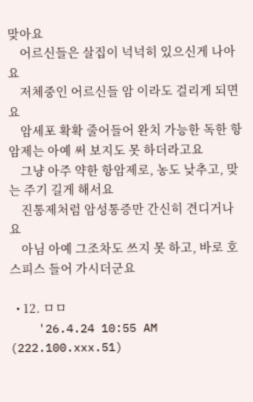맞아요
    어르신들은 살집이 넉넉히 있으신게 나아요
    저체중인 어르신들 암 이라도 걸리게 되면요
    암세포 확확 줄어들어 완치 가능한 독한 항암제는 아예 써 보지도 못 하더라고요
    그냥 아주 약한 항암제로, 농도 낮추고, 맞는 주기 길게 해서요
    진통제처럼 암성통증만 간신히 견디거나요
    아님 아예 그조차도 쓰지 못 하고, 바로 호스피스 들어 가시더군요

  • 12. ㅁㅁ
    '26.4.24 10:55 AM (222.100.xxx.51)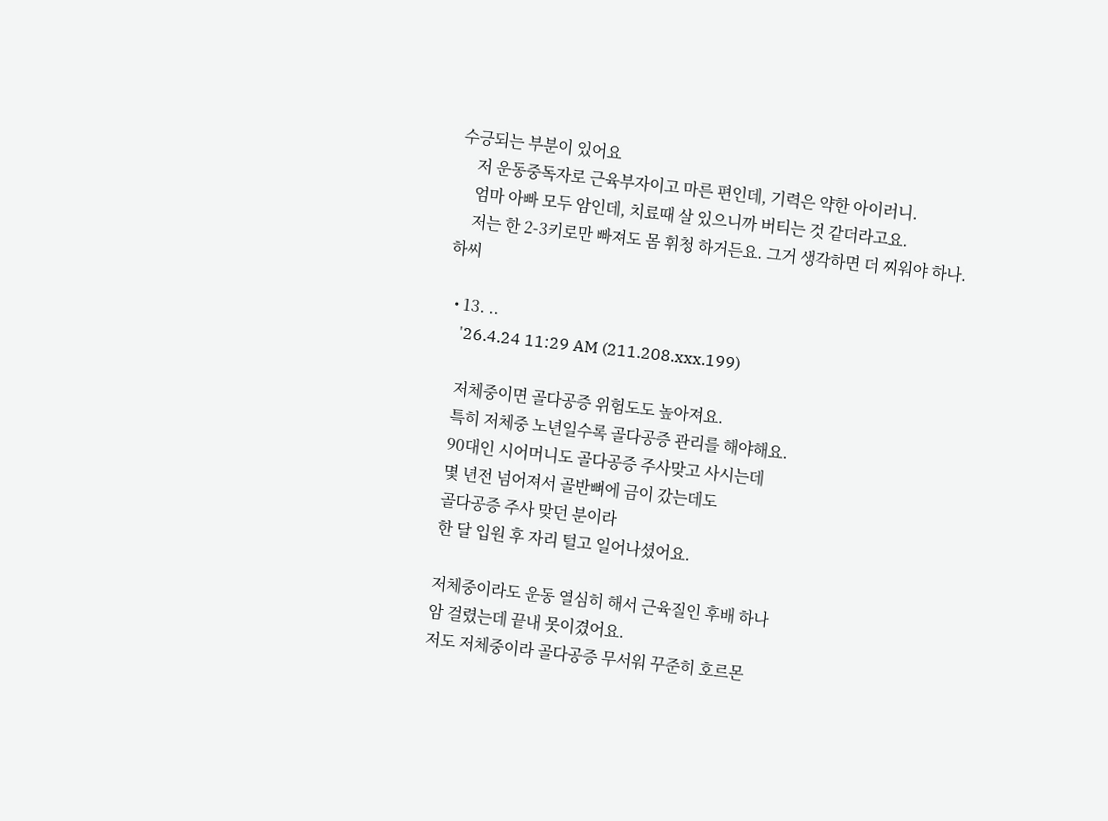수긍되는 부분이 있어요
    저 운동중독자로 근육부자이고 마른 편인데, 기력은 약한 아이러니.
    엄마 아빠 모두 암인데, 치료때 살 있으니까 버티는 것 같더라고요.
    저는 한 2-3키로만 빠져도 몸 휘청 하거든요. 그거 생각하면 더 찌워야 하나. 하씨

  • 13. ..
    '26.4.24 11:29 AM (211.208.xxx.199)

    저체중이면 골다공증 위험도도 높아져요.
    특히 저체중 노년일수록 골다공증 관리를 해야해요.
    90대인 시어머니도 골다공증 주사맞고 사시는데
    몇 년전 넘어져서 골반뼈에 금이 갔는데도
    골다공증 주사 맞던 분이라
    한 달 입원 후 자리 털고 일어나셨어요.

    저체중이라도 운동 열심히 해서 근육질인 후배 하나
    암 걸렸는데 끝내 못이겼어요.
    저도 저체중이라 골다공증 무서워 꾸준히 호르몬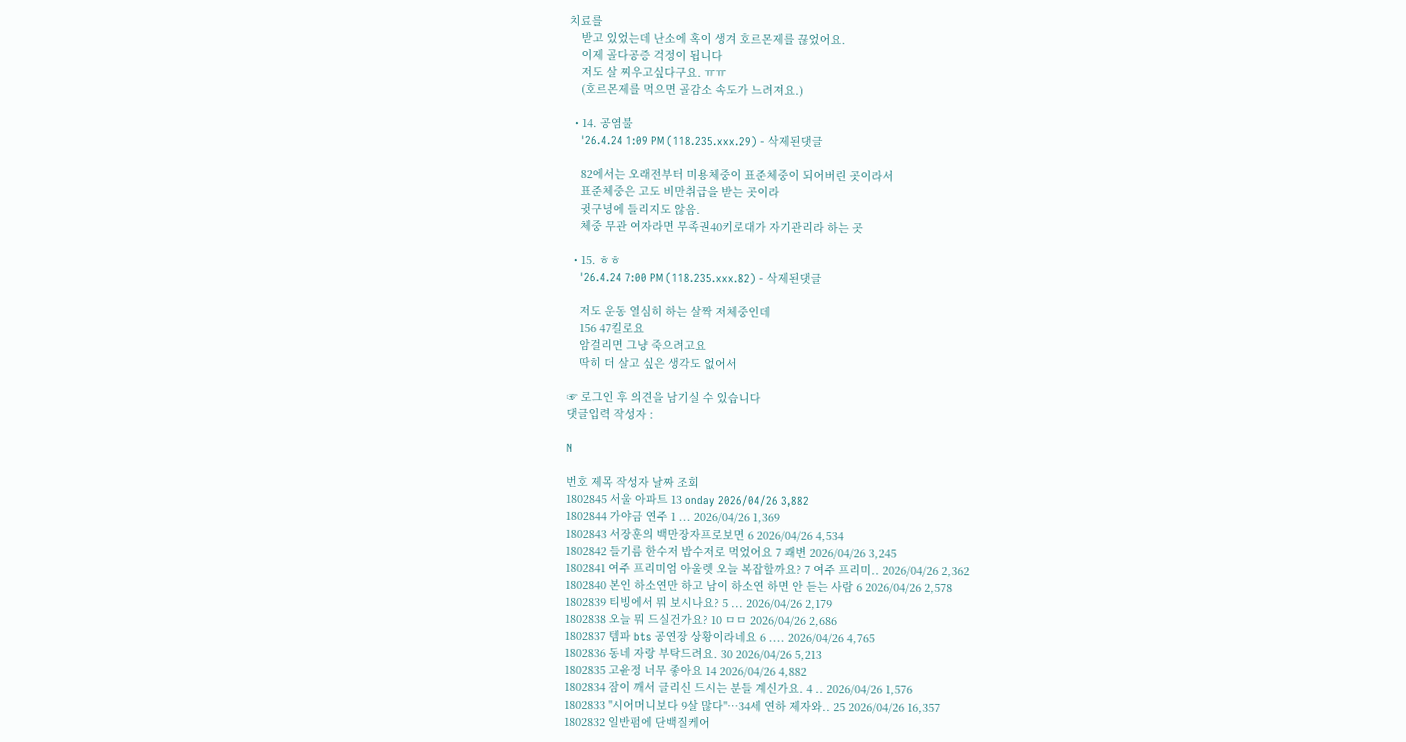치료를
    받고 있었는데 난소에 혹이 생겨 호르몬제를 끊었어요.
    이제 골다공증 걱정이 됩니다
    저도 살 찌우고싶다구요. ㅠㅠ
    (호르몬제를 먹으면 골감소 속도가 느려져요.)

  • 14. 공염불
    '26.4.24 1:09 PM (118.235.xxx.29) - 삭제된댓글

    82에서는 오래전부터 미용체중이 표준체중이 되어버린 곳이라서
    표준체중은 고도 비만취급을 받는 곳이라
    귓구녕에 들리지도 않음.
    체중 무관 여자라면 무족권40키로대가 자기관리라 하는 곳

  • 15. ㅎㅎ
    '26.4.24 7:00 PM (118.235.xxx.82) - 삭제된댓글

    저도 운동 열심히 하는 살짝 저체중인데
    156 47킬로요
    암걸리면 그냥 죽으려고요
    딱히 더 살고 싶은 생각도 없어서

☞ 로그인 후 의견을 남기실 수 있습니다
댓글입력 작성자 :

N

번호 제목 작성자 날짜 조회
1802845 서울 아파트 13 onday 2026/04/26 3,882
1802844 가야금 연주 1 ... 2026/04/26 1,369
1802843 서장훈의 백만장자프로보면 6 2026/04/26 4,534
1802842 들기름 한수저 밥수저로 먹었어요 7 쾌변 2026/04/26 3,245
1802841 여주 프리미엄 아울렛 오늘 복잡할까요? 7 여주 프리미.. 2026/04/26 2,362
1802840 본인 하소연만 하고 남이 하소연 하면 안 듣는 사람 6 2026/04/26 2,578
1802839 티빙에서 뭐 보시나요? 5 ... 2026/04/26 2,179
1802838 오늘 뭐 드실건가요? 10 ㅁㅁ 2026/04/26 2,686
1802837 템파 bts 공연장 상황이라네요 6 .... 2026/04/26 4,765
1802836 동네 자랑 부탁드려요. 30 2026/04/26 5,213
1802835 고윤정 너무 좋아요 14 2026/04/26 4,882
1802834 잠이 깨서 글리신 드시는 분들 계신가요. 4 .. 2026/04/26 1,576
1802833 "시어머니보다 9살 많다"…34세 연하 제자와.. 25 2026/04/26 16,357
1802832 일반펌에 단백질케어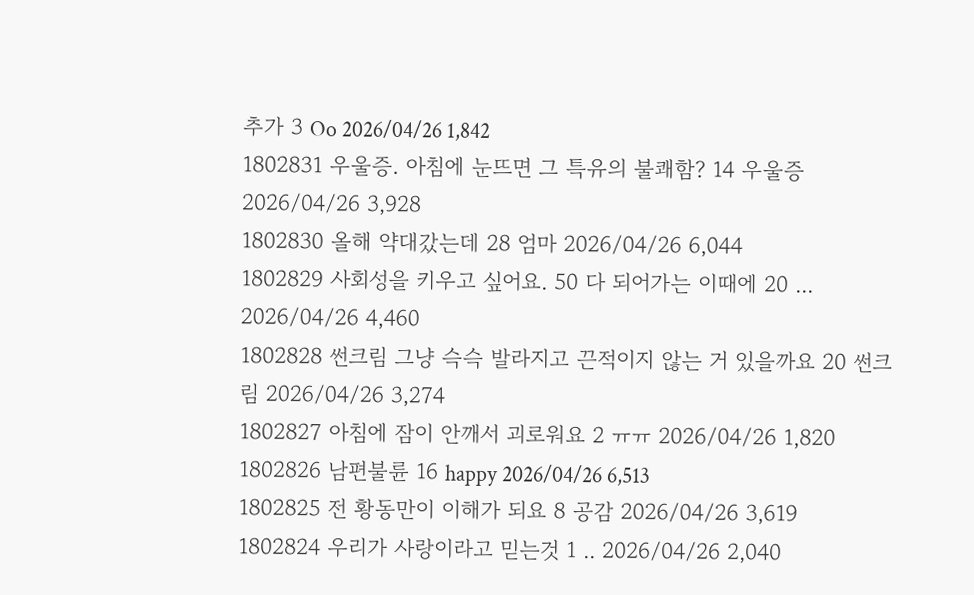추가 3 Oo 2026/04/26 1,842
1802831 우울증. 아침에 눈뜨면 그 특유의 불쾌함? 14 우울증 2026/04/26 3,928
1802830 올해 약대갔는데 28 엄마 2026/04/26 6,044
1802829 사회성을 키우고 싶어요. 50 다 되어가는 이때에 20 ... 2026/04/26 4,460
1802828 썬크림 그냥 슥슥 발라지고 끈적이지 않는 거 있을까요 20 썬크림 2026/04/26 3,274
1802827 아침에 잠이 안깨서 괴로워요 2 ㅠㅠ 2026/04/26 1,820
1802826 남편불륜 16 happy 2026/04/26 6,513
1802825 전 황동만이 이해가 되요 8 공감 2026/04/26 3,619
1802824 우리가 사랑이라고 믿는것 1 .. 2026/04/26 2,040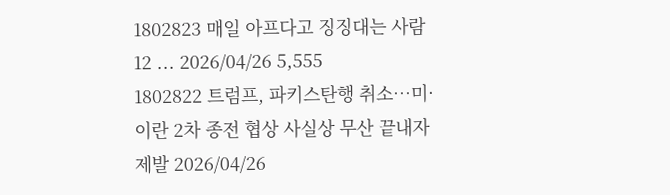1802823 매일 아프다고 징징대는 사람 12 ... 2026/04/26 5,555
1802822 트럼프, 파키스탄행 취소…미·이란 2차 종전 협상 사실상 무산 끝내자제발 2026/04/26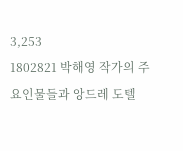3,253
1802821 박해영 작가의 주요인물들과 앙드레 도텔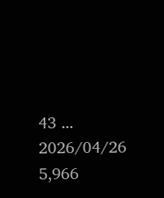43 ... 2026/04/26 5,966